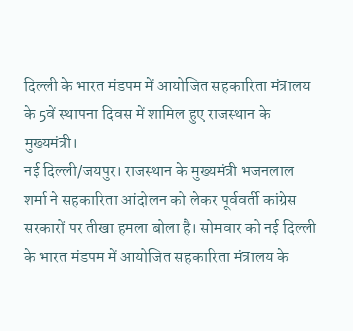दिल्ली के भारत मंडपम में आयोजित सहकारिता मंत्रालय के 5वें स्थापना दिवस में शामिल हुए राजस्थान के मुख्यमंत्री।
नई दिल्ली/जयपुर। राजस्थान के मुख्यमंत्री भजनलाल शर्मा ने सहकारिता आंदोलन को लेकर पूर्ववर्ती कांग्रेस सरकारों पर तीखा हमला बोला है। सोमवार को नई दिल्ली के भारत मंडपम में आयोजित सहकारिता मंत्रालय के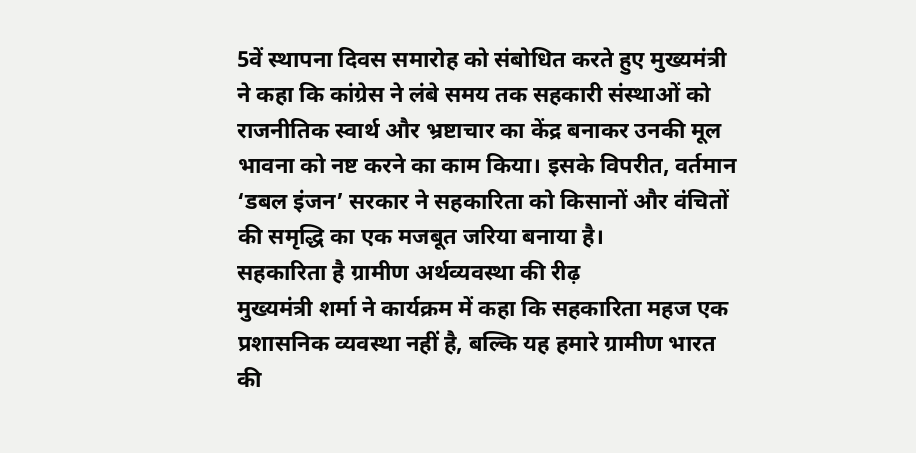5वें स्थापना दिवस समारोह को संबोधित करते हुए मुख्यमंत्री ने कहा कि कांग्रेस ने लंबे समय तक सहकारी संस्थाओं को राजनीतिक स्वार्थ और भ्रष्टाचार का केंद्र बनाकर उनकी मूल भावना को नष्ट करने का काम किया। इसके विपरीत, वर्तमान ‘डबल इंजन’ सरकार ने सहकारिता को किसानों और वंचितों की समृद्धि का एक मजबूत जरिया बनाया है।
सहकारिता है ग्रामीण अर्थव्यवस्था की रीढ़
मुख्यमंत्री शर्मा ने कार्यक्रम में कहा कि सहकारिता महज एक प्रशासनिक व्यवस्था नहीं है, बल्कि यह हमारे ग्रामीण भारत की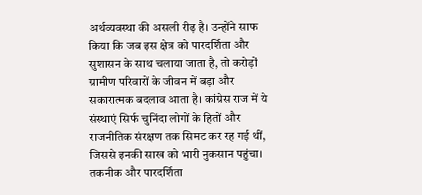अर्थव्यवस्था की असली रीढ़ है। उन्होंने साफ किया कि जब इस क्षेत्र को पारदर्शिता और सुशासन के साथ चलाया जाता है, तो करोड़ों ग्रामीण परिवारों के जीवन में बड़ा और सकारात्मक बदलाव आता है। कांग्रेस राज में ये संस्थाएं सिर्फ चुनिंदा लोगों के हितों और राजनीतिक संरक्षण तक सिमट कर रह गई थीं, जिससे इनकी साख को भारी नुकसान पहुंचा।
तकनीक और पारदर्शिता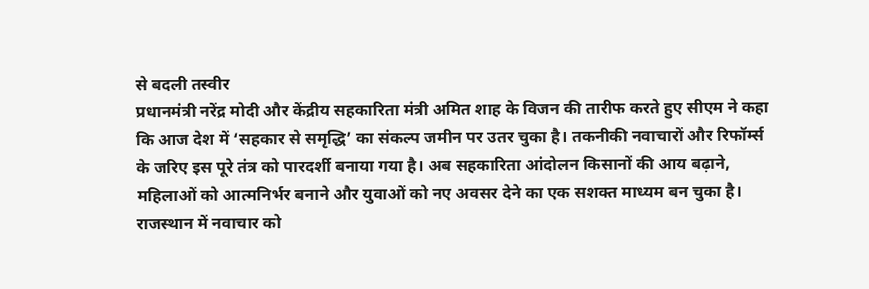से बदली तस्वीर
प्रधानमंत्री नरेंद्र मोदी और केंद्रीय सहकारिता मंत्री अमित शाह के विजन की तारीफ करते हुए सीएम ने कहा कि आज देश में ‘सहकार से समृद्धि’ का संकल्प जमीन पर उतर चुका है। तकनीकी नवाचारों और रिफॉर्म्स के जरिए इस पूरे तंत्र को पारदर्शी बनाया गया है। अब सहकारिता आंदोलन किसानों की आय बढ़ाने, महिलाओं को आत्मनिर्भर बनाने और युवाओं को नए अवसर देने का एक सशक्त माध्यम बन चुका है।
राजस्थान में नवाचार को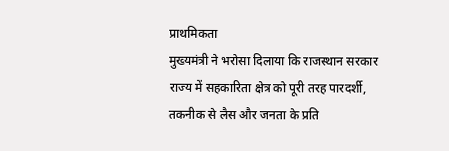प्राथमिकता
मुख्यमंत्री ने भरोसा दिलाया कि राजस्थान सरकार राज्य में सहकारिता क्षेत्र को पूरी तरह पारदर्शी, तकनीक से लैस और जनता के प्रति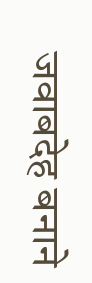जवाबदेह बनाने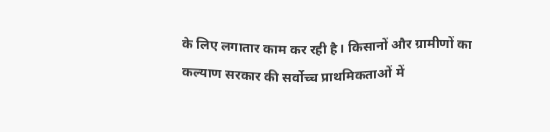के लिए लगातार काम कर रही है। किसानों और ग्रामीणों का कल्याण सरकार की सर्वोच्च प्राथमिकताओं में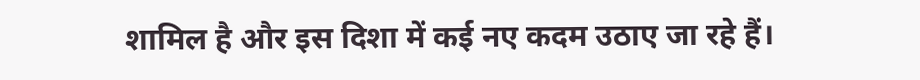शामिल है और इस दिशा में कई नए कदम उठाए जा रहे हैं।